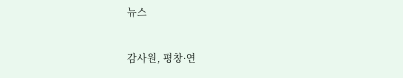뉴스

감사원, 평창·연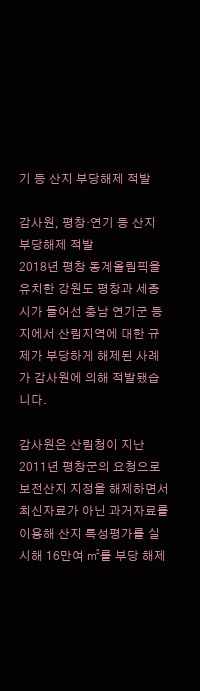기 등 산지 부당해제 적발

감사원, 평창·연기 등 산지 부당해제 적발
2018년 평창 동계올림픽을 유치한 강원도 평창과 세종시가 들어선 충남 연기군 등지에서 산림지역에 대한 규제가 부당하게 해제된 사례가 감사원에 의해 적발됐습니다.

감사원은 산림청이 지난 2011년 평창군의 요청으로 보전산지 지정을 해제하면서 최신자료가 아닌 과거자료를 이용해 산지 특성평가를 실시해 16만여 ㎡를 부당 해제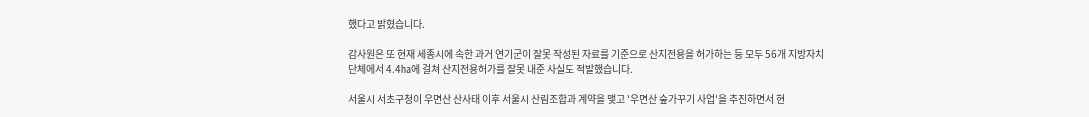했다고 밝혔습니다.

감사원은 또 현재 세종시에 속한 과거 연기군이 잘못 작성된 자료를 기준으로 산지전용을 허가하는 등 모두 56개 지방자치단체에서 4.4㏊에 걸쳐 산지전용허가를 잘못 내준 사실도 적발했습니다.

서울시 서초구청이 우면산 산사태 이후 서울시 산림조합과 계약을 맺고 '우면산 숲가꾸기 사업'을 추진하면서 현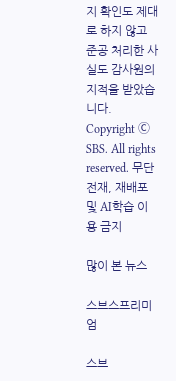지 확인도 제대로 하지 않고 준공 처리한 사실도 감사원의 지적을 받았습니다.
Copyright Ⓒ SBS. All rights reserved. 무단 전재, 재배포 및 AI학습 이용 금지

많이 본 뉴스

스브스프리미엄

스브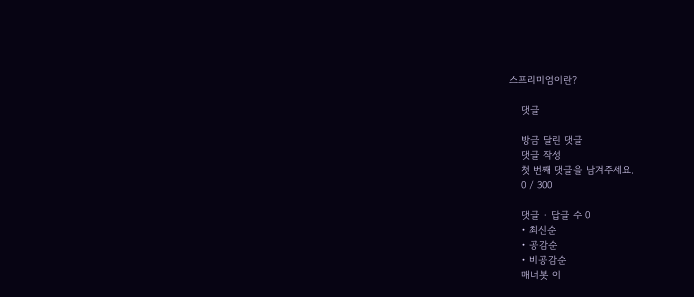스프리미엄이란?

    댓글

    방금 달린 댓글
    댓글 작성
    첫 번째 댓글을 남겨주세요.
    0 / 300

    댓글 ∙ 답글 수 0
    • 최신순
    • 공감순
    • 비공감순
    매너봇 이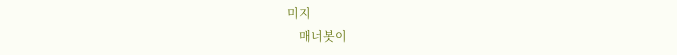미지
    매너봇이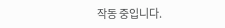작동 중입니다.